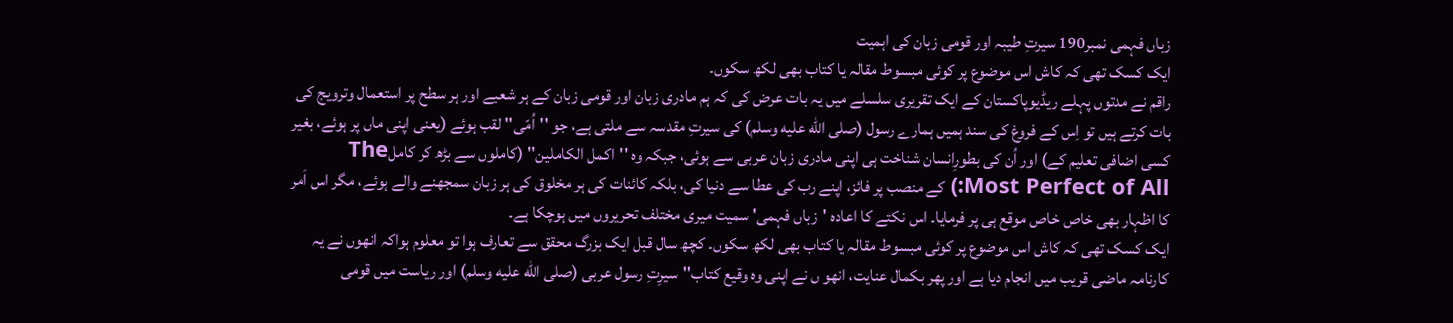زباں فہمی نمبر190 سیرتِ طیبہ اور قومی زبان کی اہمیت
ایک کسک تھی کہ کاش اس موضوع پر کوئی مبسوط مقالہ یا کتاب بھی لکھ سکوں۔
راقم نے مدتوں پہلے ریڈیوپاکستان کے ایک تقریری سلسلے میں یہ بات عرض کی کہ ہم مادری زبان اور قومی زبان کے ہر شعبے اور ہر سطح پر استعمال وترویج کی بات کرتے ہیں تو اِس کے فروغ کی سند ہمیں ہمارے رسول (صلى الله عليه وسلم) کی سیرتِ مقدسہ سے ملتی ہے، جو ''اُمّی'' لقب ہوئے (یعنی اپنی ماں پر ہوئے، بغیر کسی اضافی تعلیم کے) اور اُن کی بطورِانسان شناخت ہی اپنی مادری زبان عربی سے ہوئی، جبکہ وہ ''اکمل الکاملین'' (کاملوں سے بڑھ کر کاملThe Most Perfect of All:) کے منصب پر فائز، اپنے رب کی عطا سے دنیا کی، بلکہ کائنات کی ہر مخلوق کی ہر زبان سمجھنے والے ہوئے، مگر اس اَمر کا اظہار بھی خاص خاص موقع ہی پر فرمایا۔ اس نکتے کا اعادہ 'زباں فہمی' سمیت میری مختلف تحریروں میں ہوچکا ہے۔
ایک کسک تھی کہ کاش اس موضوع پر کوئی مبسوط مقالہ یا کتاب بھی لکھ سکوں۔ کچھ سال قبل ایک بزرگ محقق سے تعارف ہوا تو معلوم ہواکہ انھوں نے یہ کارنامہ ماضی قریب میں انجام دیا ہے اور پھر بکمال عنایت، انھو ں نے اپنی وہ وقیع کتاب''سیرِتِ رسول عربی (صلى الله عليه وسلم) اور ریاست میں قومی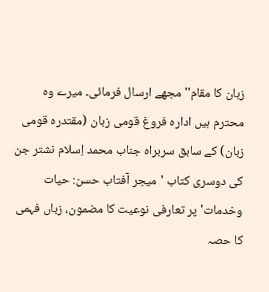زبان کا مقام'' مجھے ارسال فرمائی۔ میرے وہ محترم ہیں ادارہ فروغ قومی زبان (مقتدرہ قومی زبان) کے سابق سربراہ جناب محمد اِسلام نشتر جن کی دوسری کتاب 'میجر آفتاب حسن: حیات وخدمات' پر تعارفی نوعیت کا مضمون، زباں فہمی کا حصہ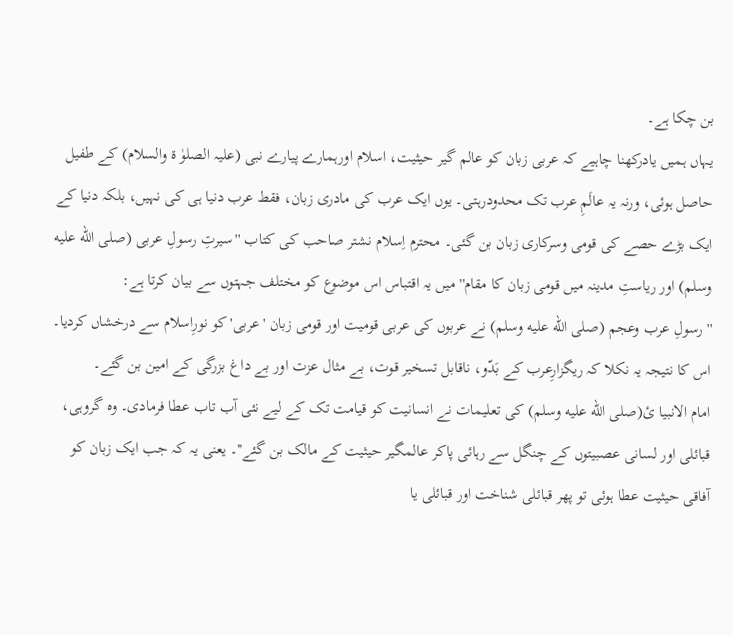بن چکا ہے۔
یہاں ہمیں یادرکھنا چاہیے کہ عربی زبان کو عالم گیر حیثیت، اسلام اورہمارے پیارے نبی (علیہ الصلوٰ ۃ والسلام) کے طفیل حاصل ہوئی، ورنہ یہ عالَمِ عرب تک محدودرہتی۔ یوں ایک عرب کی مادری زبان، فقط عرب دنیا ہی کی نہیں، بلکہ دنیا کے ایک بڑے حصے کی قومی وسرکاری زبان بن گئی۔ محترم اِسلام نشتر صاحب کی کتاب ''سیرتِ رسولِ عربی (صلى الله عليه وسلم) اور ریاستِ مدینہ میں قومی زبان کا مقام'' میں یہ اقتباس اس موضوع کو مختلف جہتوں سے بیان کرتا ہے:
''رسولِ عرب وعجم (صلى الله عليه وسلم) نے عربوں کی عربی قومیت اور قومی زبان 'عربی' کو نورِاسلام سے درخشاں کردیا۔ اس کا نتیجہ یہ نکلا کہ ریگزارِعرب کے بَدّو، ناقابل تسخیر قوت، بے مثال عزت اور بے داغ بزرگی کے امین بن گئے۔
امام الانبیا ئ(صلى الله عليه وسلم) کی تعلیمات نے انسانیت کو قیامت تک کے لیے نئی آب تاب عطا فرمادی۔ وہ گروہی، قبائلی اور لسانی عصبیتوں کے چنگل سے رہائی پاکر عالمگیر حیثیت کے مالک بن گئے''۔ یعنی یہ کہ جب ایک زبان کو آفاقی حیثیت عطا ہوئی تو پھر قبائلی شناخت اور قبائلی یا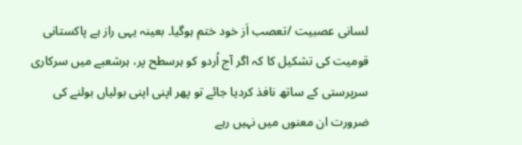لسانی عصبیت /تعصب اَز خود ختم ہوگیا۔ بعینہ یہی راز ہے پاکستانی قومیت کی تشکیل کا کہ اگر آج اُردو کو ہرسطح پر، ہرشعبے میں سرکاری سرپرستی کے ساتھ نافذ کردیا جائے تو پھر اپنی اپنی بولیاں بولنے کی ضرورت ان معنوں میں نہیں رہے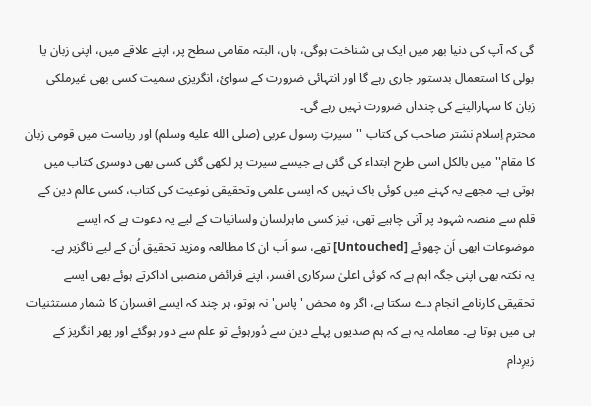گی کہ آپ کی دنیا بھر میں ایک ہی شناخت ہوگی، ہاں، البتہ مقامی سطح پر، اپنے علاقے میں، اپنی زبان یا بولی کا استعمال بدستور جاری رہے گا اور انتہائی ضرورت کے سوائ، انگریزی سمیت کسی بھی غیرملکی زبان کا سہارالینے کی چنداں ضرورت نہیں رہے گی۔
محترم اِسلام نشتر صاحب کی کتاب ''سیرتِ رسول عربی (صلى الله عليه وسلم) اور ریاست میں قومی زبان کا مقام'' میں بالکل اسی طرح ابتداء کی گئی ہے جیسے سیرت پر لکھی گئی کسی بھی دوسری کتاب میں ہوتی ہے۔ مجھے یہ کہنے میں کوئی باک نہیں کہ ایسی علمی وتحقیقی نوعیت کی کتاب، کسی عالم دین کے قلم سے منصہ شہود پر آنی چاہیے تھی، نیز کسی ماہرلسان ولسانیات کے لیے یہ دعوت ہے کہ ایسے موضوعات ابھی اَن چھوئے [Untouched] تھے، سو اَب ان کا مطالعہ ومزید تحقیق اُن کے لیے ناگزیر ہے۔
یہ نکتہ بھی اپنی جگہ اہم ہے کہ کوئی اعلیٰ سرکاری افسر، اپنے فرائض منصبی اداکرتے ہوئے بھی ایسے تحقیقی کارنامے انجام دے سکتا ہے، اگر وہ محض 'پاس' نہ ہوتو، ہر چند کہ ایسے افسران کا شمار مستثنیات ہی میں ہوتا ہے۔ معاملہ یہ ہے کہ ہم صدیوں پہلے دین سے دُورہوئے تو علم سے دور ہوگئے اور پھر انگریز کے زیرِدام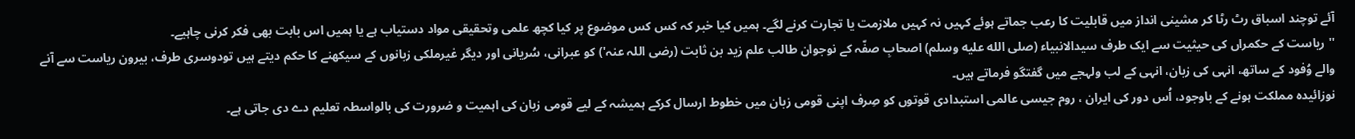آئے توچند اسباق رٹ رٹا کر مشینی انداز میں قابلیت کا رعب جماتے ہوئے کہیں نہ کہیں ملازمت یا تجارت کرنے لگے۔ ہمیں کیا خبر کہ کس کس موضوع پر کیا کچھ علمی وتحقیقی مواد دستیاب ہے یا ہمیں اس بابت بھی فکر کرنی چاہیے۔
''ریاست کے حکمراں کی حیثیت سے ایک طرف سیدالانبیاء (صلى الله عليه وسلم) اصحابِ صفّہ کے نوجوان طالب علم زید بن ثابت (رضی اللہ عنہ') کو عبرانی، سُریانی اور دیگر غیرملکی زبانوں کے سیکھنے کا حکم دیتے ہیں تودوسری طرف، بیرون ریاست سے آنے والے وُفود کے ساتھ، انہی کی زبان، انہی کے لب ولہجے میں گفتگو فرماتے ہیں۔
نوزائیدہ مملکت ہونے کے باوجود، اُس دور کی ایران ، روم جیسی عالمی استبدادی قوتوں کو صِرف اپنی قومی زبان میں خطوط ارسال کرکے ہمیشہ کے لیے قومی زبان کی اہمیت و ضرورت کی بالواسطہ تعلیم دے دی جاتی ہے۔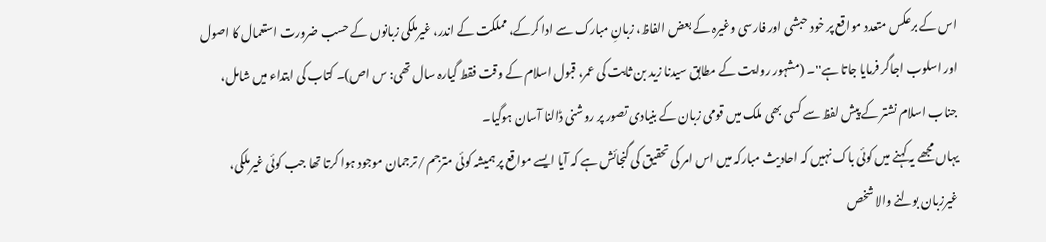اس کے برعکس متعدد مواقع پر خود حبشی اور فارسی وغیرہ کے بعض الفاظ، زبانِ مبارک سے ادا کرکے، مملکت کے اندر، غیرملکی زبانوں کے حسب ضرورت استعمال کا اصول اور اسلوب اجاگر فرمایا جاتا ہے''۔ (مشہور روایت کے مطابق سیدنا زید بن ثابت کی عمر، قبول اسلام کے وقت فقط گیارہ سال تھی: س اص)۔ کتاب کی ابتداء میں شامل، جناب اسلام نشتر کے پیش لفظ سے کسی بھی ملک میں قومی زبان کے بنیادی تصور پر روشنی ڈالنا آسان ہوگیا۔
یہاں مجھے یہ کہنے میں کوئی باک نہیں کہ احادیث مبارکہ میں اس امر کی تحقیق کی گنجائش ہے کہ آیا ایسے مواقع پر ہمیشہ کوئی مترجم /ترجمان موجود ہوا کرتا تھا جب کوئی غیرملکی، غیرزبان بولنے والا شخص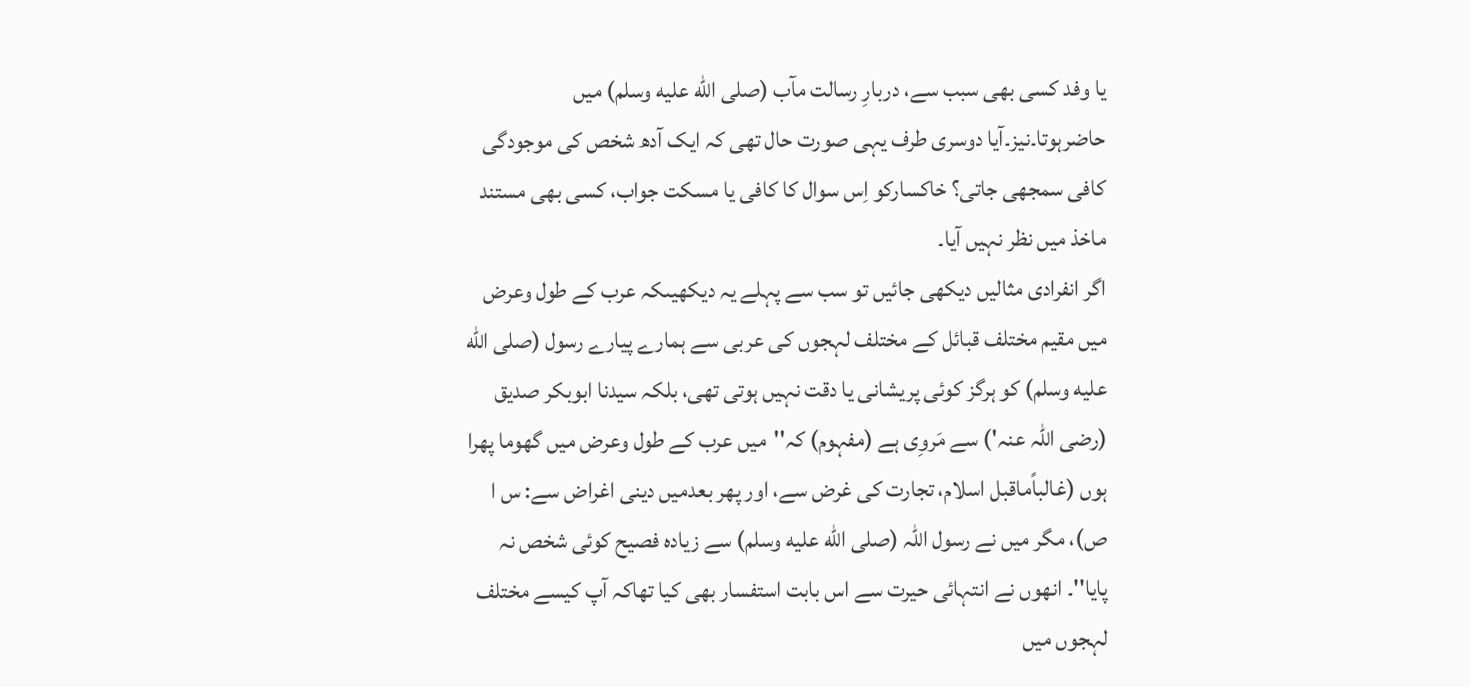یا وفد کسی بھی سبب سے، دربارِ رسالت مآب (صلى الله عليه وسلم) میں حاضرہوتا۔نیز۔آیا دوسری طرف یہی صورت حال تھی کہ ایک آدھ شخص کی موجودگی کافی سمجھی جاتی؟ خاکسارکو اِس سوال کا کافی یا مسکت جواب، کسی بھی مستند ماخذ میں نظر نہیں آیا۔
اگر انفرادی مثالیں دیکھی جائیں تو سب سے پہلے یہ دیکھیںکہ عرب کے طول وعرض میں مقیم مختلف قبائل کے مختلف لہجوں کی عربی سے ہمارے پیارے رسول (صلى الله عليه وسلم) کو ہرگز کوئی پریشانی یا دقت نہیں ہوتی تھی، بلکہ سیدنا ابوبکر صدیق (رضی اللہ عنہ') سے مَروِی ہے (مفہوم) کہ''میں عرب کے طول وعرض میں گھوما پھرا ہوں (غالباًماقبل اسلام، تجارت کی غرض سے، اور پھر بعدمیں دینی اغراض سے: س ا ص)، مگر میں نے رسول اللہ (صلى الله عليه وسلم) سے زیادہ فصیح کوئی شخص نہ پایا''۔ انھوں نے انتہائی حیرت سے اس بابت استفسار بھی کیا تھاکہ آپ کیسے مختلف لہجوں میں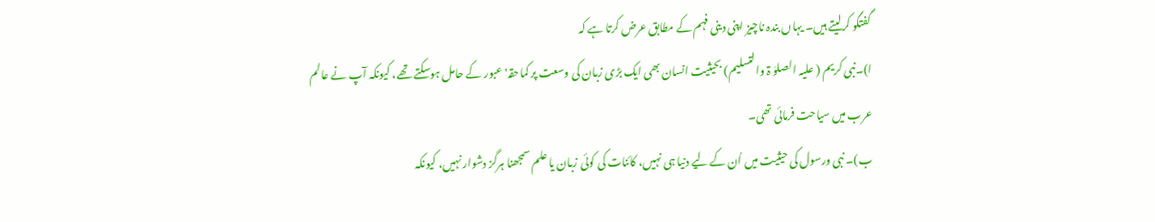گفتگو کرلیتے ہیں۔ یہاں بندہ ناچیز اپنی دینی فہم کے مطابق عرض کرتا ہے کہ
ا)۔نبی کریم ( علیہ الصلوٰ ۃ والتسلیم) بحیثیت انسان بھی ایک بڑی زبان کی وسعت پر کماحقہ' عبور کے حامل ہوسکتے تھے، کیونکہ آپ نے عالم عرب میں سیاحت فرمائی تھی۔
ب)۔ نبی ورسول کی حیثیت میں اُن کے لیے دنیا ہی نہیں، کائنات کی کوئی زبان یا علم سمجھنا ہرگز دشوار نہیں، کیونکہ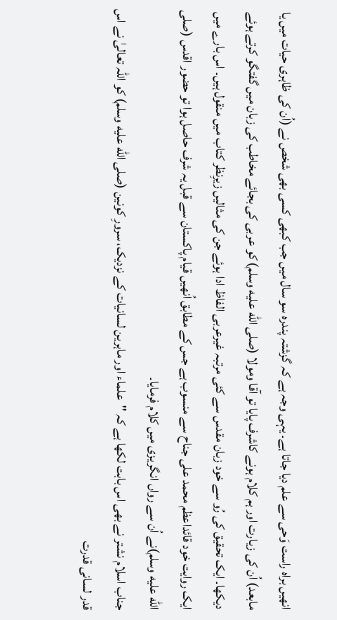انھیں براہ راست وَحی سے علم دیا جاتا ہے۔ یہی وجہ ہے کہ گزشتہ پندرہ سو سال میں جب کبھی کسی بھی شخص نے (اُن کی ظاہری حیات میں یا مابعد) اُن کی زیارت اور ہم کلام ہونے کاشرف پایا تو آقا ومولا (صلى الله عليه وسلم) کو عربی کی بجائے مخاطب کی زبان میں گفتگو کرتے ہوئے دیکھا۔ ایک تحقیق کی رُو سے خود زبان مقدس سے کئی مرتبہ غیرعربی الفاظ ادا ہوئے جن کی مثالیں زیرِنظر کتاب میں منقول ہیں۔ اس بارے میں ایک روایت خود قائداعظم محمد علی جناح سے منسوب ہے جس کے مطابق اُنھیں قیام پاکستان سے قبل یہ شرف حاصل ہوا تو حضور اقدس (صلى الله عليه وسلم)نے اُن سے رواں انگریزی میں کلام فرمایا۔
جناب اسلام نشتر نے بھی اس بابت لکھا ہے کہ ''علماء اور ماہرین لسانیات کے نزدیک، سرورِ کونین (صلى الله عليه وسلم) کو اللہ تعالیٰ نے اس قدر لسانی قدرت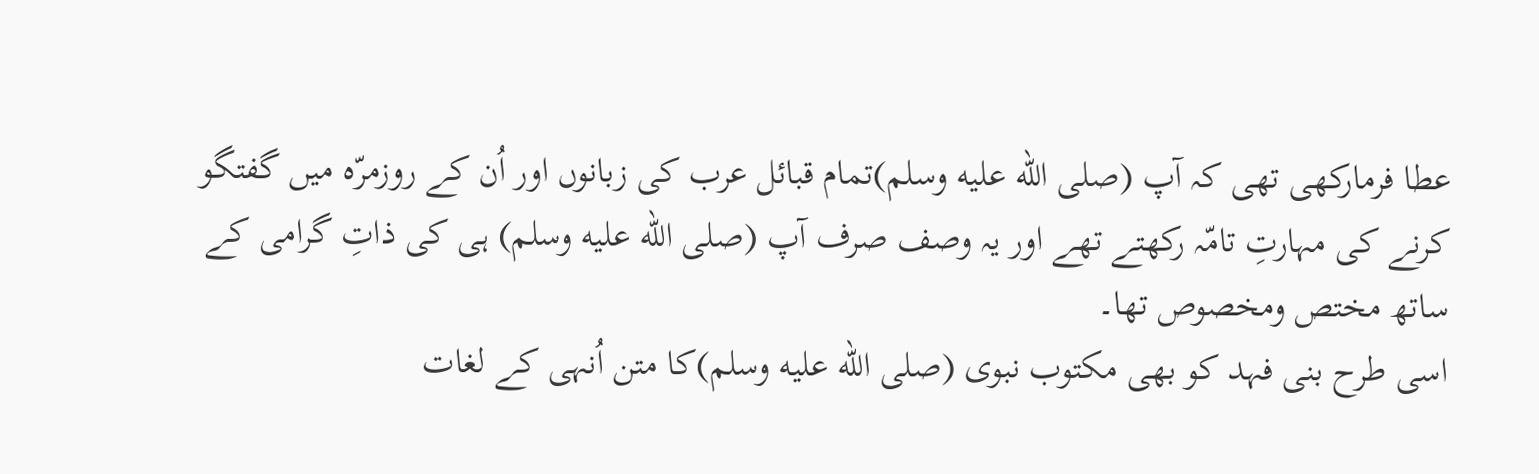عطا فرمارکھی تھی کہ آپ (صلى الله عليه وسلم)تمام قبائل عرب کی زبانوں اور اُن کے روزمرّہ میں گفتگو کرنے کی مہارتِ تامّہ رکھتے تھے اور یہ وصف صرف آپ (صلى الله عليه وسلم) ہی کی ذاتِ گرامی کے ساتھ مختص ومخصوص تھا۔
اسی طرح بنی فہد کو بھی مکتوب نبوی (صلى الله عليه وسلم)کا متن اُنہی کے لغات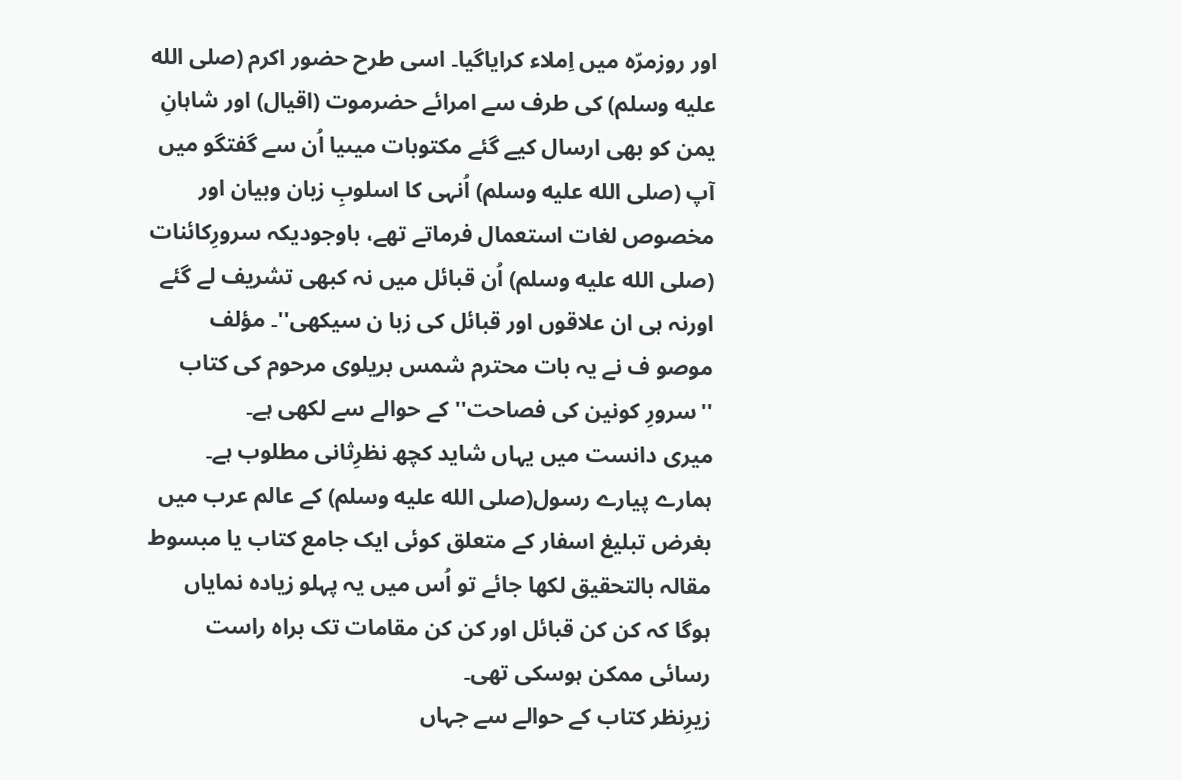اور روزمرّہ میں اِملاء کرایاگیا۔ اسی طرح حضور اکرم (صلى الله عليه وسلم) کی طرف سے امرائے حضرموت (اقیال) اور شاہانِ یمن کو بھی ارسال کیے گئے مکتوبات میںیا اُن سے گفتگو میں آپ (صلى الله عليه وسلم) اُنہی کا اسلوبِ زبان وبیان اور مخصوص لغات استعمال فرماتے تھے، باوجودیکہ سرورِکائنات (صلى الله عليه وسلم) اُن قبائل میں نہ کبھی تشریف لے گئے اورنہ ہی ان علاقوں اور قبائل کی زبا ن سیکھی''۔ مؤلف موصو ف نے یہ بات محترم شمس بریلوی مرحوم کی کتاب ''سرورِ کونین کی فصاحت'' کے حوالے سے لکھی ہے۔
میری دانست میں یہاں شاید کچھ نظرِثانی مطلوب ہے۔ ہمارے پیارے رسول(صلى الله عليه وسلم) کے عالم عرب میں بغرض تبلیغ اسفار کے متعلق کوئی ایک جامع کتاب یا مبسوط مقالہ بالتحقیق لکھا جائے تو اُس میں یہ پہلو زیادہ نمایاں ہوگا کہ کن کن قبائل اور کن کن مقامات تک براہ راست رسائی ممکن ہوسکی تھی۔
زیرِنظر کتاب کے حوالے سے جہاں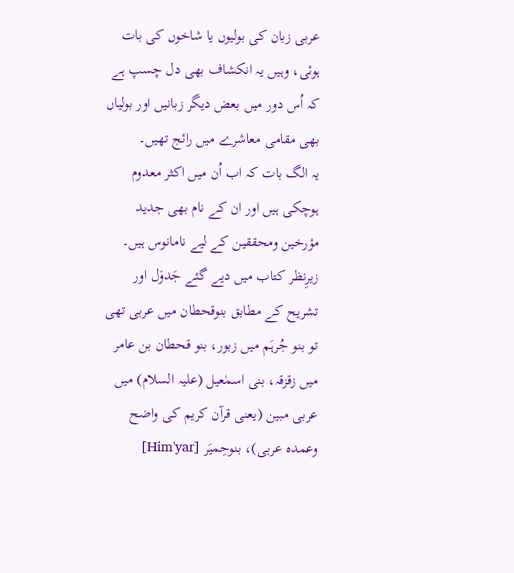عربی زبان کی بولیوں یا شاخوں کی بات ہوئی، وہیں یہ انکشاف بھی دل چسپ ہے کہ اُس دور میں بعض دیگر زبانیں اور بولیاں بھی مقامی معاشرے میں رائج تھیں۔
یہ الگ بات کہ اب اُن میں اکثر معدوم ہوچکی ہیں اور ان کے نام بھی جدید مؤرخین ومحققین کے لیے نامانوس ہیں۔ زیرِنظر کتاب میں دیے گئے جَدوَل اور تشریح کے مطابق بنوقحطان میں عربی تھی تو بنو جُرہَم میں زبور، بنو قحطان بن عامر میں زقزقہ، بنی اسمٰعیل (علیہ السلام) میں عربی مبین (یعنی قرآن کریم کی واضح وعمدہ عربی)، بنوحِمیَر [Him'yar]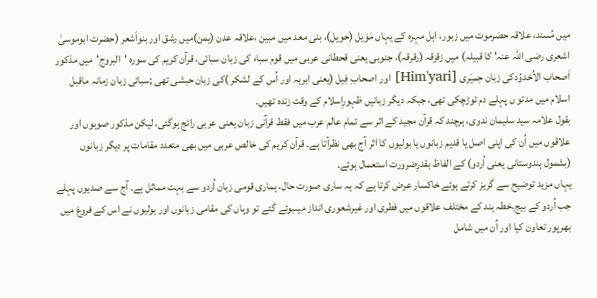میں مُسند، علاقہ حضرموت میں زبور، اہل مہرہ کے یہاں مَوَیل (حویل)، بنی معد میں مبین ،علاقہ عدن (یمن)میں رشق اور بنواَشعر (حضرت ابوموسیٰ اشعری رضی اللہ عنہ' کا قبیلہ) میں زقزقہ (رقرقہ)، جنوبی یعنی قحطانی عربی میں قوم سباء کی زبان سبائی، قرآن کریم کی سورہ 'البروج'میں مذکور اَصحاب الاُخدوُدکی زبان حِمیَری [Him'yari] اور اصحابِ فِیل (یعنی ابرہہ اور اُس کے لشکر )کی زبان حبشی تھی ;سبائی زبان زمانہ ماقبل اسلام میں مدتو ں پہلے دم توڑچکی تھی، جبکہ دیگر زبانیں ظہورِاسلام کے وقت زندہ تھیں۔
بقول علامہ سید سلیمان ندوی، ہرچند کہ قرآن مجید کے اثر سے تمام عالم عرب میں فقط قرآنی زبان یعنی عربی رائج ہوگئی، لیکن مذکور صوبوں اور علاقوں میں اُن کی اپنی اصل یا قدیم زبانوں یا بولیوں کا اثر آج بھی نظرآتا ہے۔ قرآن کریم کی خالص عربی میں بھی متعدد مقامات پر دیگر زبانوں (بشمول ہندوستانی یعنی اُردو) کے الفاظ بقدرِضرورت استعمال ہوئے۔
یہاں مزید توضیح سے گریز کرتے ہوئے خاکسار عرض کرتا ہے کہ یہ ساری صورت حال، ہماری قومی زبان اُردو سے بہت مماثل ہے۔ آج سے صدیوں پہلے جب اُردو کے بیج،خطہ ہند کے مختلف علاقوں میں فطری اور غیرشعوری انداز میںبوئے گئے تو وہاں کی مقامی زبانوں اور بولیوں نے اس کے فروغ میں بھرپور تعاون کیا اور اُن میں شامل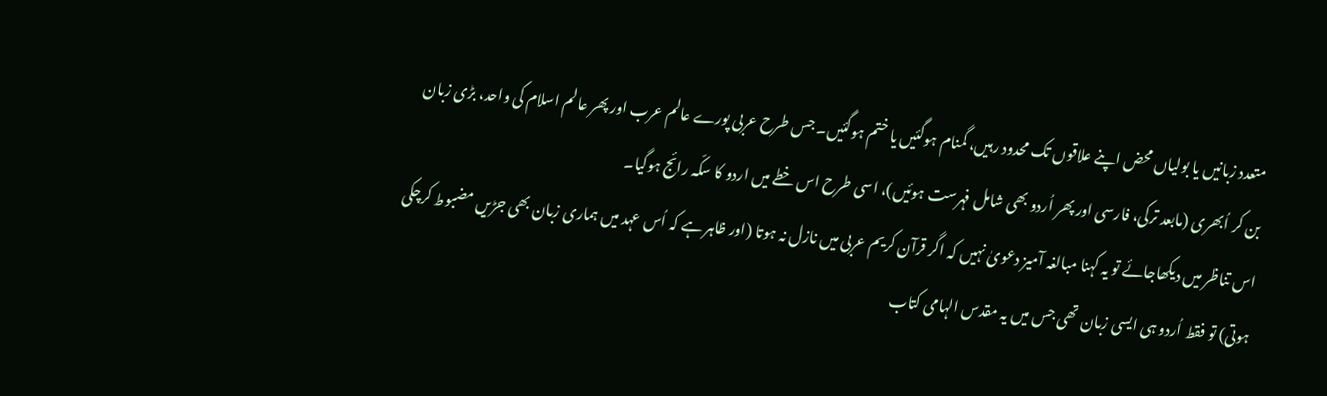متعدد زبانیں یا بولیاں محض اپنے علاقوں تک محدود رہیں، گمنام ہوگئیں یا ختم ہوگئیں۔ جس طرح عربی پورے عالم عرب اور پھر عالم اسلام کی واحد، بڑی زبان بن کر اُبھری (مابعد ترکی، فارسی اور پھر اُردو بھی شامل فہرست ہوئیں)، اسی طرح اس خطے میں اردو کا سکّہ رائج ہوگیا۔
اس تناظر میں دیکھاجائے تو یہ کہنا مبالغہ آمیز دعویٰ نہیں کہ اگر قرآن کریم عربی میں نازل نہ ہوتا (اور ظاہر ہے کہ اُس عہد میں ہماری زبان بھی جڑیں مضبوط کرچکی ہوتی) تو فقط اُردو ہی ایسی زبان تھی جس میں یہ مقدس الہامی کتاب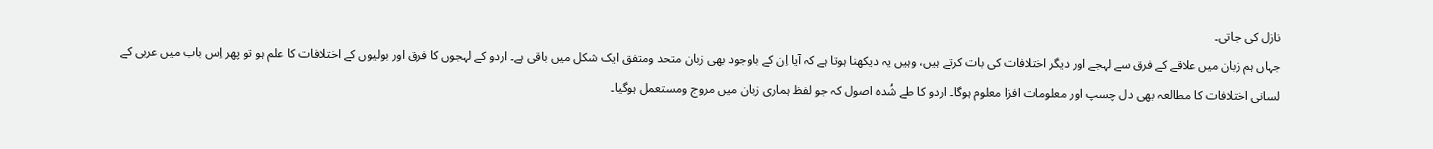نازل کی جاتی۔
جہاں ہم زبان میں علاقے کے فرق سے لہجے اور دیگر اختلافات کی بات کرتے ہیں، وہیں یہ دیکھنا ہوتا ہے کہ آیا اِن کے باوجود بھی زبان متحد ومتفق ایک شکل میں باقی ہے۔ اردو کے لہجوں کا فرق اور بولیوں کے اختلافات کا علم ہو تو پھر اِس باب میں عربی کے لسانی اختلافات کا مطالعہ بھی دل چسپ اور معلومات افزا معلوم ہوگا۔ اردو کا طے شُدہ اصول کہ جو لفظ ہماری زبان میں مروج ومستعمل ہوگیا۔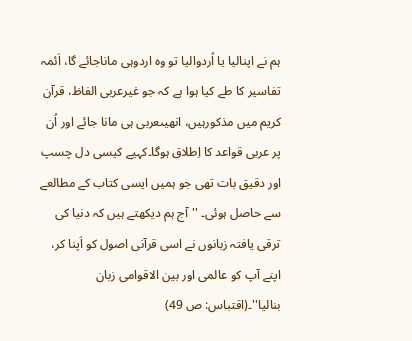ہم نے اپنالیا یا اُردوالیا تو وہ اردوہی ماناجائے گا، اَئمہ تفاسیر کا طے کیا ہوا ہے کہ جو غیرعربی الفاظ، قرآن کریم میں مذکورہیں، انھیںعربی ہی مانا جائے اور اُن پر عربی قواعد کا اِطلاق ہوگا۔کہیے کیسی دل چسپ اور دقیق بات تھی جو ہمیں ایسی کتاب کے مطالعے سے حاصل ہوئی۔ ''آج ہم دیکھتے ہیں کہ دنیا کی ترقی یافتہ زبانوں نے اسی قرآنی اصول کو اَپنا کر، اپنے آپ کو عالمی اور بین الاقوامی زبان بنالیا''۔(اقتباس: ص 49)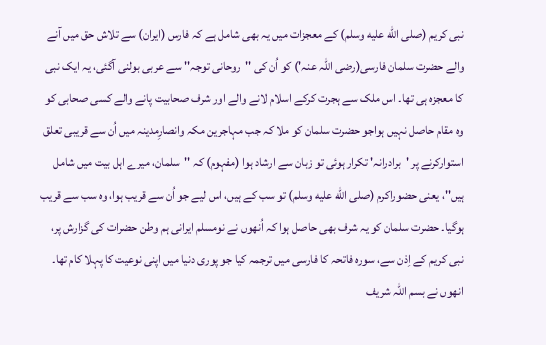نبی کریم (صلى الله عليه وسلم) کے معجزات میں یہ بھی شامل ہے کہ فارس (ایران) سے تلاش حق میں آنے والے حضرت سلمان فارسی(رضی اللہ عنہ') کو اُن کی ''روحانی توجہ'' سے عربی بولنی آگئی، یہ ایک نبی کا معجزہ ہی تھا۔ اس ملک سے ہجرت کرکے اسلام لانے والے اور شرف صحابیت پانے والے کسی صحابی کو وہ مقام حاصل نہیں ہواجو حضرت سلمان کو ملا کہ جب مہاجرین مکہ وانصارِمدینہ میں اُن سے قریبی تعلق استوارکرنے پر 'برادرانہ' تکرار ہوئی تو زبان سے ارشاد ہوا (مفہوم) کہ ''سلمان، میرے اہل بیت میں شامل ہیں''، یعنی حضوراکرم (صلى الله عليه وسلم) تو سب کے ہیں، اس لیے جو اُن سے قریب ہوا، وہ سب سے قریب ہوگیا۔ حضرت سلمان کو یہ شرف بھی حاصل ہوا کہ اُنھوں نے نومسلم ایرانی ہم وطن حضرات کی گزارش پر، نبی کریم کے اِذن سے، سورہ فاتحہ کا فارسی میں ترجمہ کیا جو پوری دنیا میں اپنی نوعیت کا پہلا کام تھا۔ انھوں نے بسم اللہ شریف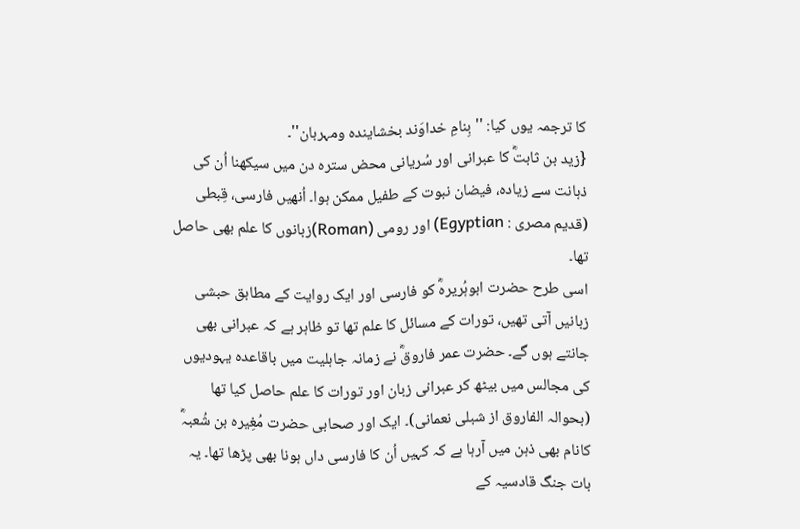کا ترجمہ یوں کیا: ''بِنامِ خداوَند بخشایندہ ومہربان''۔
{زید بن ثابتؓ کا عبرانی اور سُریانی محض سترہ دن میں سیکھنا اُن کی ذہانت سے زیادہ، فیضان نبوت کے طفیل ممکن ہوا۔ اُنھیں فارسی، قِبطی (قدیم مصری : Egyptian) اور رومی (Roman)زبانوں کا علم بھی حاصل تھا۔
اسی طرح حضرت ابوہُریرہؓ کو فارسی اور ایک روایت کے مطابق حبشی زبانیں آتی تھیں، تورات کے مسائل کا علم تھا تو ظاہر ہے کہ عبرانی بھی جانتے ہوں گے۔ حضرت عمر فاروقؓ نے زمانہ جاہلیت میں باقاعدہ یہودیوں کی مجالس میں بیٹھ کر عبرانی زبان اور تورات کا علم حاصل کیا تھا (بحوالہ الفاروق از شبلی نعمانی)۔ ایک اور صحابی حضرت مُغِیرہ بن شُعبہؓ کانام بھی ذہن میں آرہا ہے کہ کہیں اُن کا فارسی داں ہونا بھی پڑھا تھا۔ یہ بات جنگ قادسیہ کے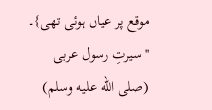موقع پر عیاں ہوئی تھی}۔
''سیرتِ رسول عربی (صلى الله عليه وسلم)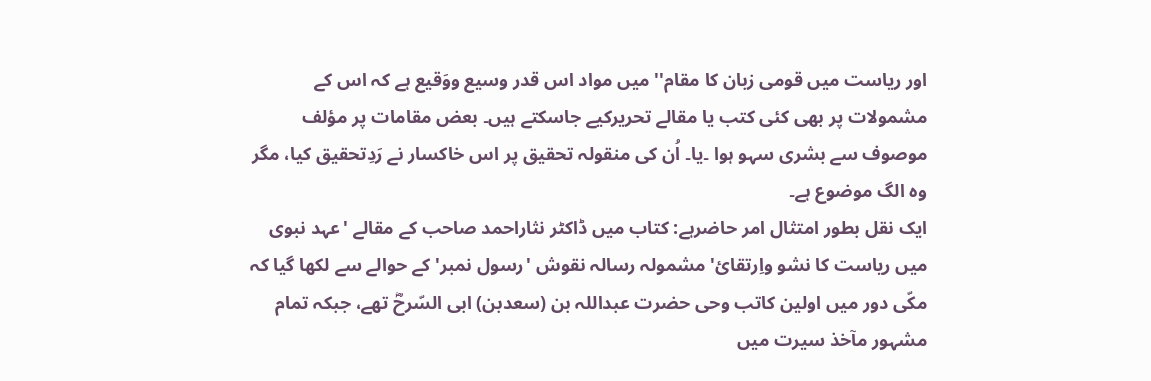اور ریاست میں قومی زبان کا مقام'' میں مواد اس قدر وسیع ووَقیع ہے کہ اس کے مشمولات پر بھی کئی کتب یا مقالے تحریرکیے جاسکتے ہیں۔ بعض مقامات پر مؤلف موصوف سے بشری سہو ہوا ۔یا۔ اُن کی منقولہ تحقیق پر اس خاکسار نے رَدِتحقیق کیا، مگر وہ الگ موضوع ہے۔
ایک نقل بطور امتثال امر حاضرہے: کتاب میں ڈاکٹر نثاراحمد صاحب کے مقالے 'عہد نبوی میں ریاست کا نشو واِرتقائ' مشمولہ رسالہ نقوش 'رسول نمبر' کے حوالے سے لکھا گیا کہ مکّی دور میں اولین کاتب وحی حضرت عبداللہ بن (سعدبن) ابی السّرحؓ تھے، جبکہ تمام مشہور مآخذ سیرت میں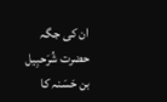ان کی جگہ حضرت شُرَحبِیل بن حَسَنہ کا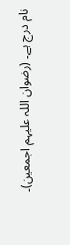نام درج ہے۔ (رضوان اللہ علیہم اجمعین)۔